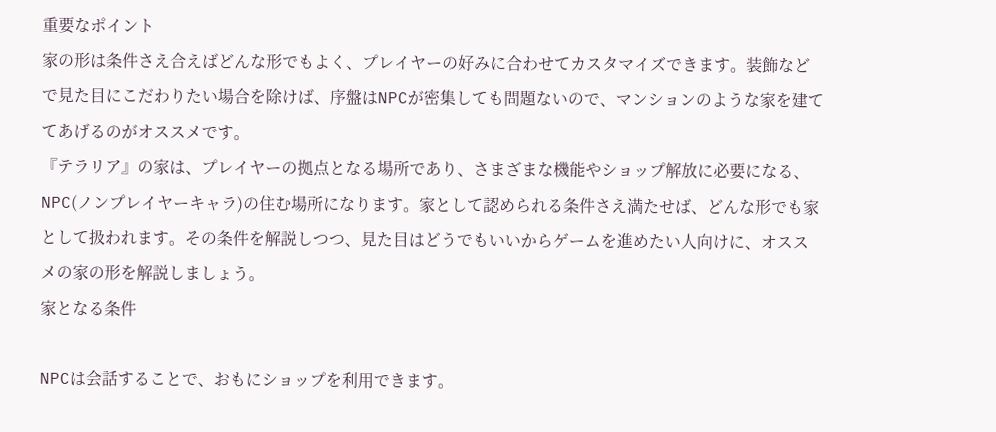重要なポイント
家の形は条件さえ合えばどんな形でもよく、プレイヤーの好みに合わせてカスタマイズできます。装飾などで見た目にこだわりたい場合を除けば、序盤はNPCが密集しても問題ないので、マンションのような家を建ててあげるのがオススメです。
『テラリア』の家は、プレイヤーの拠点となる場所であり、さまざまな機能やショップ解放に必要になる、NPC(ノンプレイヤーキャラ)の住む場所になります。家として認められる条件さえ満たせば、どんな形でも家として扱われます。その条件を解説しつつ、見た目はどうでもいいからゲームを進めたい人向けに、オススメの家の形を解説しましょう。
家となる条件

NPCは会話することで、おもにショップを利用できます。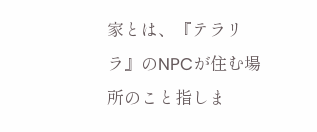家とは、『テラリラ』のNPCが住む場所のこと指しま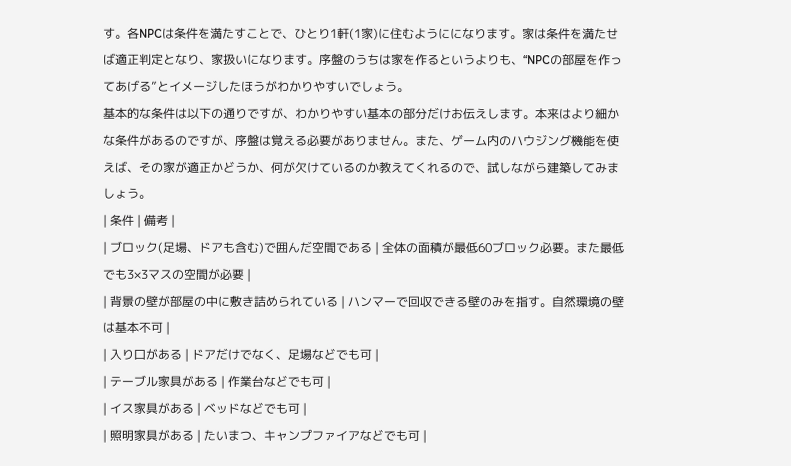す。各NPCは条件を満たすことで、ひとり1軒(1家)に住むようにになります。家は条件を満たせば適正判定となり、家扱いになります。序盤のうちは家を作るというよりも、“NPCの部屋を作ってあげる”とイメージしたほうがわかりやすいでしょう。
基本的な条件は以下の通りですが、わかりやすい基本の部分だけお伝えします。本来はより細かな条件があるのですが、序盤は覚える必要がありません。また、ゲーム内のハウジング機能を使えば、その家が適正かどうか、何が欠けているのか教えてくれるので、試しながら建築してみましょう。
| 条件 | 備考 |
| ブロック(足場、ドアも含む)で囲んだ空間である | 全体の面積が最低60ブロック必要。また最低でも3×3マスの空間が必要 |
| 背景の壁が部屋の中に敷き詰められている | ハンマーで回収できる壁のみを指す。自然環境の壁は基本不可 |
| 入り口がある | ドアだけでなく、足場などでも可 |
| テーブル家具がある | 作業台などでも可 |
| イス家具がある | ベッドなどでも可 |
| 照明家具がある | たいまつ、キャンプファイアなどでも可 |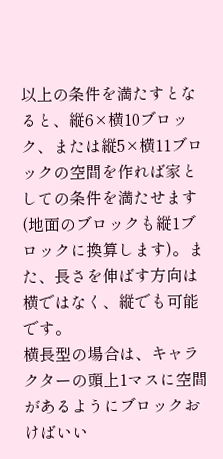以上の条件を満たすとなると、縦6×横10ブロック、または縦5×横11ブロックの空間を作れば家としての条件を満たせます(地面のブロックも縦1ブロックに換算します)。また、長さを伸ばす方向は横ではなく、縦でも可能です。
横長型の場合は、キャラクターの頭上1マスに空間があるようにブロックおけばいい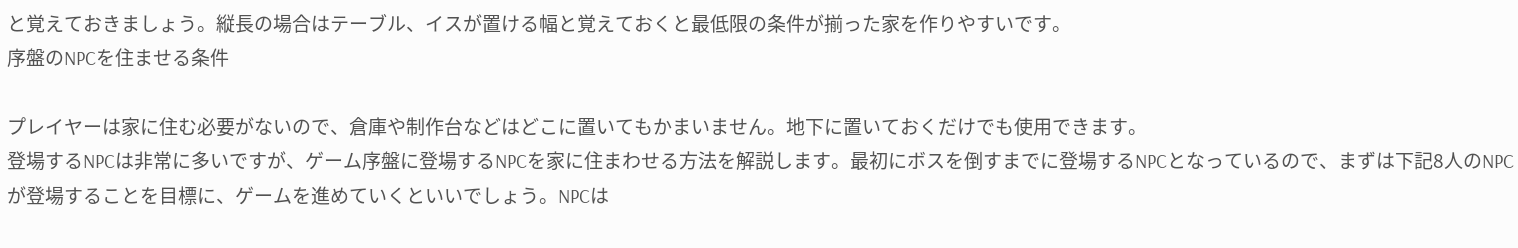と覚えておきましょう。縦長の場合はテーブル、イスが置ける幅と覚えておくと最低限の条件が揃った家を作りやすいです。
序盤のNPCを住ませる条件

プレイヤーは家に住む必要がないので、倉庫や制作台などはどこに置いてもかまいません。地下に置いておくだけでも使用できます。
登場するNPCは非常に多いですが、ゲーム序盤に登場するNPCを家に住まわせる方法を解説します。最初にボスを倒すまでに登場するNPCとなっているので、まずは下記8人のNPCが登場することを目標に、ゲームを進めていくといいでしょう。NPCは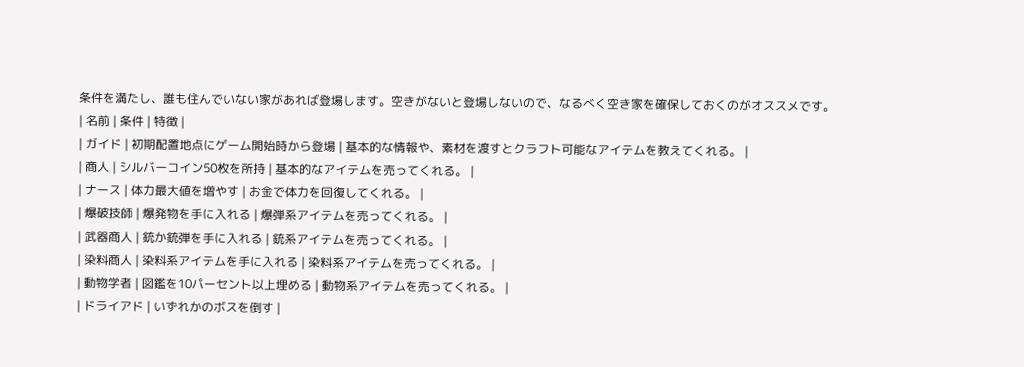条件を満たし、誰も住んでいない家があれば登場します。空きがないと登場しないので、なるべく空き家を確保しておくのがオススメです。
| 名前 | 条件 | 特徴 |
| ガイド | 初期配置地点にゲーム開始時から登場 | 基本的な情報や、素材を渡すとクラフト可能なアイテムを教えてくれる。 |
| 商人 | シルバーコイン50枚を所持 | 基本的なアイテムを売ってくれる。 |
| ナース | 体力最大値を増やす | お金で体力を回復してくれる。 |
| 爆破技師 | 爆発物を手に入れる | 爆弾系アイテムを売ってくれる。 |
| 武器商人 | 銃か銃弾を手に入れる | 銃系アイテムを売ってくれる。 |
| 染料商人 | 染料系アイテムを手に入れる | 染料系アイテムを売ってくれる。 |
| 動物学者 | 図鑑を10パーセント以上埋める | 動物系アイテムを売ってくれる。 |
| ドライアド | いずれかのボスを倒す |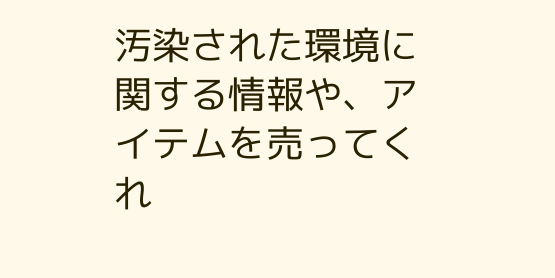汚染された環境に関する情報や、アイテムを売ってくれ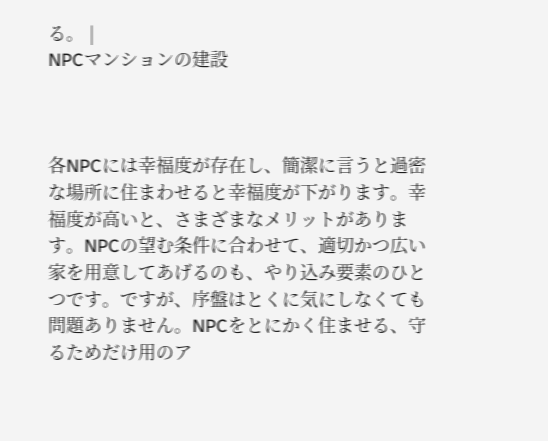る。 |
NPCマンションの建設



各NPCには幸福度が存在し、簡潔に言うと過密な場所に住まわせると幸福度が下がります。幸福度が高いと、さまざまなメリットがあります。NPCの望む条件に合わせて、適切かつ広い家を用意してあげるのも、やり込み要素のひとつです。ですが、序盤はとくに気にしなくても問題ありません。NPCをとにかく住ませる、守るためだけ用のア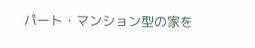パート・マンション型の家を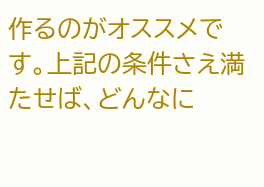作るのがオススメです。上記の条件さえ満たせば、どんなに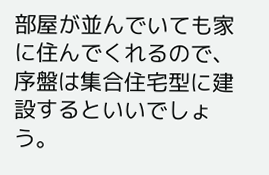部屋が並んでいても家に住んでくれるので、序盤は集合住宅型に建設するといいでしょう。